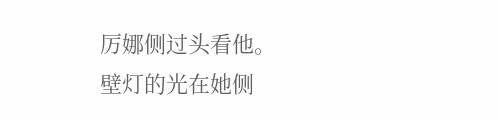厉娜侧过头看他。
壁灯的光在她侧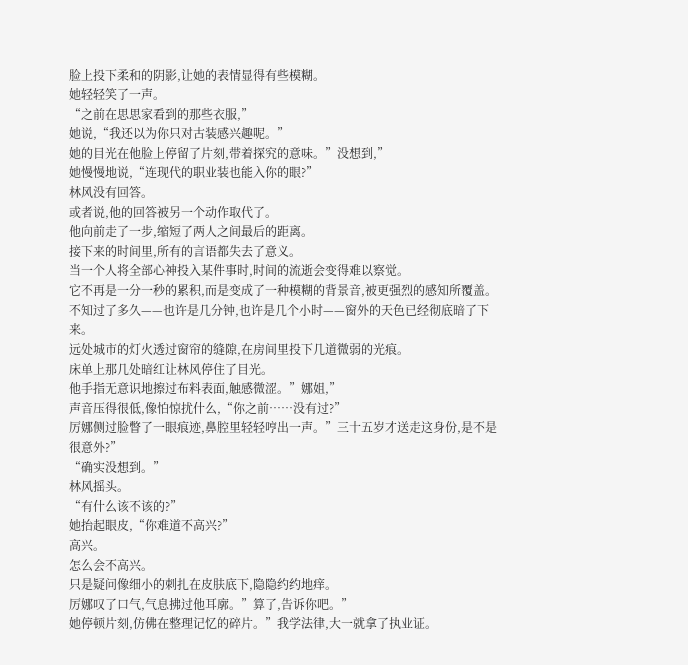脸上投下柔和的阴影,让她的表情显得有些模糊。
她轻轻笑了一声。
“之前在思思家看到的那些衣服,”
她说,“我还以为你只对古装感兴趣呢。”
她的目光在他脸上停留了片刻,带着探究的意味。”没想到,”
她慢慢地说,“连现代的职业装也能入你的眼?”
林风没有回答。
或者说,他的回答被另一个动作取代了。
他向前走了一步,缩短了两人之间最后的距离。
接下来的时间里,所有的言语都失去了意义。
当一个人将全部心神投入某件事时,时间的流逝会变得难以察觉。
它不再是一分一秒的累积,而是变成了一种模糊的背景音,被更强烈的感知所覆盖。
不知过了多久——也许是几分钟,也许是几个小时——窗外的天色已经彻底暗了下来。
远处城市的灯火透过窗帘的缝隙,在房间里投下几道微弱的光痕。
床单上那几处暗红让林风停住了目光。
他手指无意识地擦过布料表面,触感微涩。”娜姐,”
声音压得很低,像怕惊扰什么,“你之前……没有过?”
厉娜侧过脸瞥了一眼痕迹,鼻腔里轻轻哼出一声。”三十五岁才送走这身份,是不是很意外?”
“确实没想到。”
林风摇头。
“有什么该不该的?”
她抬起眼皮,“你难道不高兴?”
高兴。
怎么会不高兴。
只是疑问像细小的刺扎在皮肤底下,隐隐约约地痒。
厉娜叹了口气,气息拂过他耳廓。”算了,告诉你吧。”
她停顿片刻,仿佛在整理记忆的碎片。”我学法律,大一就拿了执业证。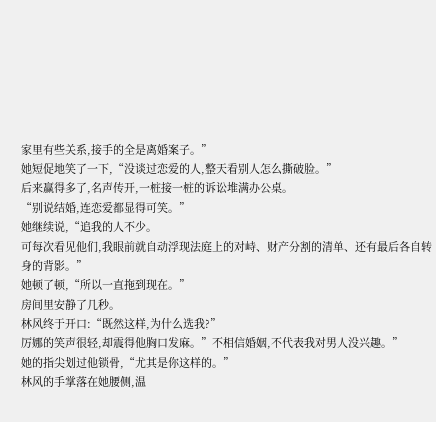家里有些关系,接手的全是离婚案子。”
她短促地笑了一下,“没谈过恋爱的人,整天看别人怎么撕破脸。”
后来赢得多了,名声传开,一桩接一桩的诉讼堆满办公桌。
“别说结婚,连恋爱都显得可笑。”
她继续说,“追我的人不少。
可每次看见他们,我眼前就自动浮现法庭上的对峙、财产分割的清单、还有最后各自转身的背影。”
她顿了顿,“所以一直拖到现在。”
房间里安静了几秒。
林风终于开口:“既然这样,为什么选我?”
厉娜的笑声很轻,却震得他胸口发麻。”不相信婚姻,不代表我对男人没兴趣。”
她的指尖划过他锁骨,“尤其是你这样的。”
林风的手掌落在她腰侧,温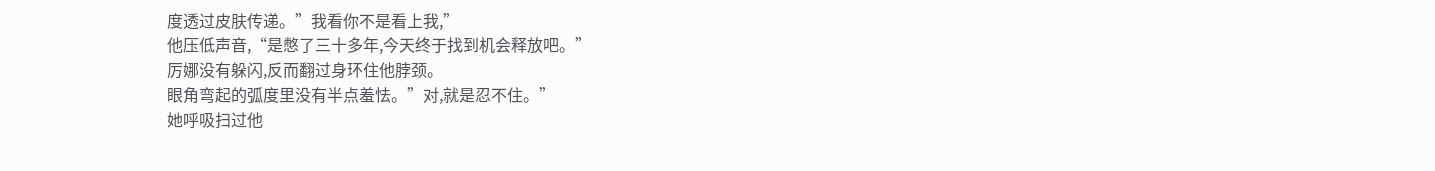度透过皮肤传递。”我看你不是看上我,”
他压低声音,“是憋了三十多年,今天终于找到机会释放吧。”
厉娜没有躲闪,反而翻过身环住他脖颈。
眼角弯起的弧度里没有半点羞怯。”对,就是忍不住。”
她呼吸扫过他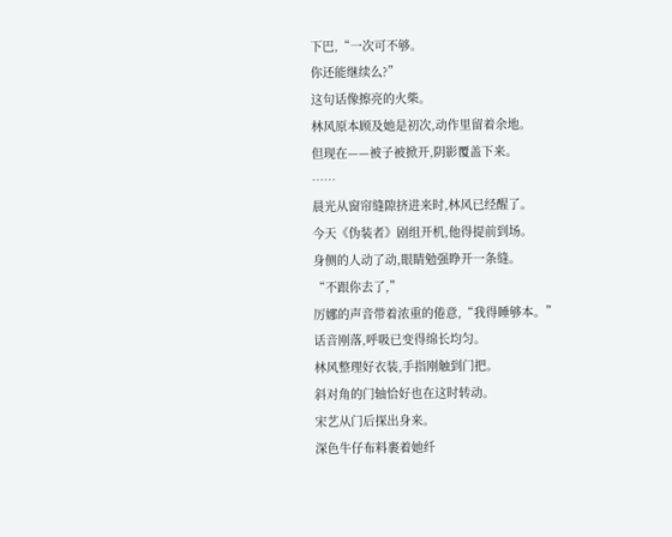下巴,“一次可不够。
你还能继续么?”
这句话像擦亮的火柴。
林风原本顾及她是初次,动作里留着余地。
但现在——被子被掀开,阴影覆盖下来。
……
晨光从窗帘缝隙挤进来时,林风已经醒了。
今天《伪装者》剧组开机,他得提前到场。
身侧的人动了动,眼睛勉强睁开一条缝。
“不跟你去了,”
厉娜的声音带着浓重的倦意,“我得睡够本。”
话音刚落,呼吸已变得绵长均匀。
林风整理好衣装,手指刚触到门把。
斜对角的门轴恰好也在这时转动。
宋艺从门后探出身来。
深色牛仔布料裹着她纤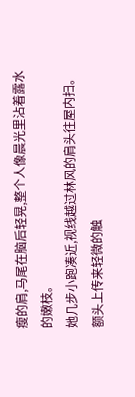瘦的肩,马尾在脑后轻晃,整个人像晨光里沾着露水的嫩枝。
她几步小跑凑近,视线越过林风的肩头往屋内扫。
额头上传来轻微的触